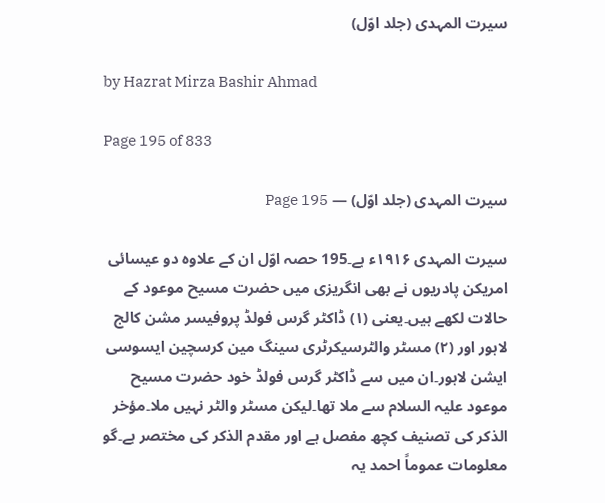سیرت المہدی (جلد اوّل)

by Hazrat Mirza Bashir Ahmad

Page 195 of 833

سیرت المہدی (جلد اوّل) — Page 195

سیرت المہدی ۱۹۱۶ء ہے۔195 حصہ اوّل ان کے علاوہ دو عیسائی امریکن پادریوں نے بھی انگریزی میں حضرت مسیح موعود کے حالات لکھے ہیں۔یعنی (۱) ڈاکٹر گرس فولڈ پروفیسر مشن کالج لاہور اور (۲) مسٹر والٹرسیکرٹری سینگ مین کرسچین ایسوسی ایشن لاہور۔ان میں سے ڈاکٹر گرس فولڈ خود حضرت مسیح موعود علیہ السلام سے ملا تھا۔لیکن مسٹر والٹر نہیں ملا۔مؤخر الذکر کی تصنیف کچھ مفصل ہے اور مقدم الذکر کی مختصر ہے۔گو معلومات عموماً احمد یہ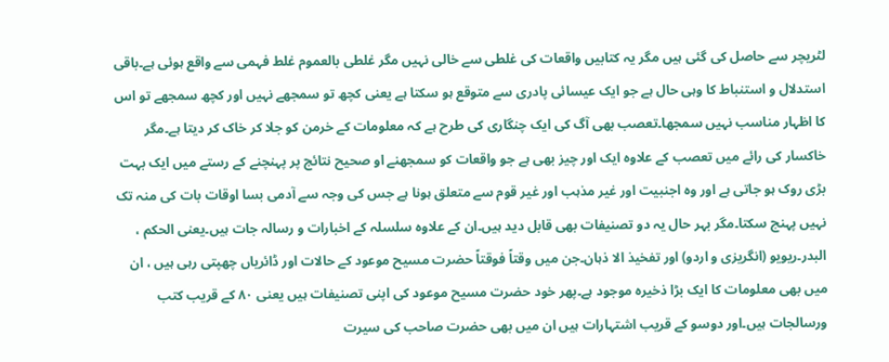لٹریچر سے حاصل کی گئی ہیں مگر یہ کتابیں واقعات کی غلطی سے خالی نہیں مگر غلطی بالعموم غلط فہمی سے واقع ہوئی ہے۔باقی استدلال و استنباط کا وہی حال ہے جو ایک عیسائی پادری سے متوقع ہو سکتا ہے یعنی کچھ تو سمجھے نہیں اور کچھ سمجھے تو اس کا اظہار مناسب نہیں سمجھا۔تعصب بھی آگ کی ایک چنگاری کی طرح ہے کہ معلومات کے خرمن کو جلا کر خاک کر دیتا ہے۔مگر خاکسار کی رائے میں تعصب کے علاوہ ایک اور چیز بھی ہے جو واقعات کو سمجھنے او صحیح نتائج پر پہنچنے کے رستے میں ایک بہت بڑی روک ہو جاتی ہے اور وہ اجنبیت اور غیر مذہب اور غیر قوم سے متعلق ہونا ہے جس کی وجہ سے آدمی بسا اوقات بات کی منہ تک نہیں پہنچ سکتا۔مگر بہر حال یہ دو تصنیفات بھی قابل دید ہیں۔ان کے علاوہ سلسلہ کے اخبارات و رسالہ جات ہیں۔یعنی الحکم ، البدر۔ریویو (انگریزی و اردو) اور تفخیذ الا ذہان۔جن میں وقتاً فوقتاً حضرت مسیح موعود کے حالات اور ڈائریاں چھپتی رہی ہیں ، ان میں بھی معلومات کا ایک بڑا ذخیرہ موجود ہے۔پھر خود حضرت مسیح موعود کی اپنی تصنیفات ہیں یعنی ۸۰ کے قریب کتب ورسالجات ہیں۔اور دوسو کے قریب اشتہارات ہیں ان میں بھی حضرت صاحب کی سیرت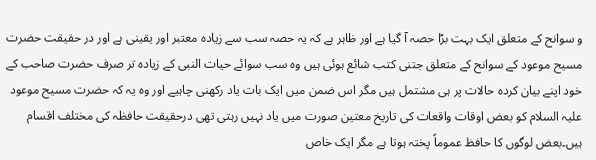و سوانح کے متعلق ایک بہت بڑا حصہ آ گیا ہے اور ظاہر ہے کہ یہ حصہ سب سے زیادہ معتبر اور یقینی ہے اور در حقیقت حضرت مسیح موعود کے سوانح کے متعلق جتنی کتب شائع ہوئی ہیں وہ سب سوائے حیات النبی کے زیادہ تر صرف حضرت صاحب کے خود اپنے بیان کردہ حالات پر ہی مشتمل ہیں مگر اس ضمن میں ایک بات یاد رکھنی چاہیے اور وہ یہ کہ حضرت مسیح موعود علیہ السلام کو بعض اوقات واقعات کی تاریخ معتین صورت میں یاد نہیں رہتی تھی درحقیقت حافظہ کی مختلف اقسام ہیں۔بعض لوگوں کا حافظ عموماً پختہ ہوتا ہے مگر ایک خاص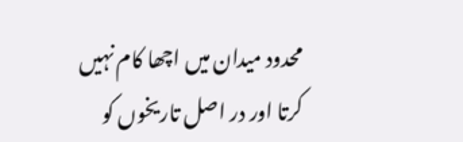محدود میدان میں اچھا کام نہیں کرتا اور در اصل تاریخوں کو